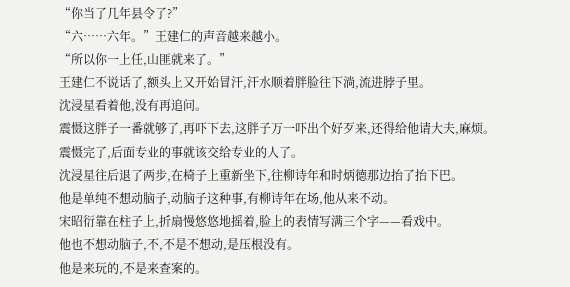“你当了几年县令了?”
“六……六年。”王建仁的声音越来越小。
“所以你一上任,山匪就来了。”
王建仁不说话了,额头上又开始冒汗,汗水顺着胖脸往下淌,流进脖子里。
沈浸星看着他,没有再追问。
震慑这胖子一番就够了,再吓下去,这胖子万一吓出个好歹来,还得给他请大夫,麻烦。
震慑完了,后面专业的事就该交给专业的人了。
沈浸星往后退了两步,在椅子上重新坐下,往柳诗年和时炳德那边抬了抬下巴。
他是单纯不想动脑子,动脑子这种事,有柳诗年在场,他从来不动。
宋昭衍靠在柱子上,折扇慢悠悠地摇着,脸上的表情写满三个字——看戏中。
他也不想动脑子,不,不是不想动,是压根没有。
他是来玩的,不是来查案的。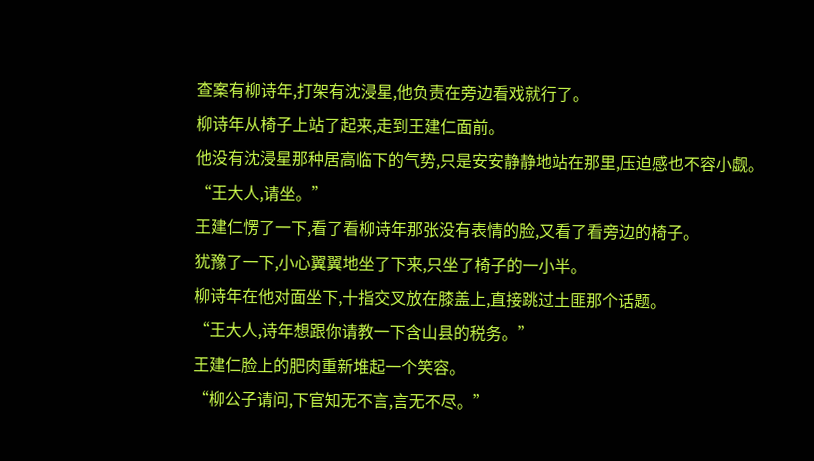查案有柳诗年,打架有沈浸星,他负责在旁边看戏就行了。
柳诗年从椅子上站了起来,走到王建仁面前。
他没有沈浸星那种居高临下的气势,只是安安静静地站在那里,压迫感也不容小觑。
“王大人,请坐。”
王建仁愣了一下,看了看柳诗年那张没有表情的脸,又看了看旁边的椅子。
犹豫了一下,小心翼翼地坐了下来,只坐了椅子的一小半。
柳诗年在他对面坐下,十指交叉放在膝盖上,直接跳过土匪那个话题。
“王大人,诗年想跟你请教一下含山县的税务。”
王建仁脸上的肥肉重新堆起一个笑容。
“柳公子请问,下官知无不言,言无不尽。”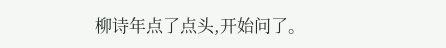柳诗年点了点头,开始问了。